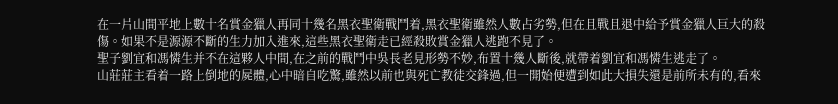在一片山間平地上數十名賞金獵人再同十幾名黑衣聖衛戰鬥着,黑衣聖衛雖然人數占劣勢,但在且戰且退中給予賞金獵人巨大的殺傷。如果不是源源不斷的生力加入進來,這些黑衣聖衛走已經殺敗賞金獵人逃跑不見了。
聖子劉宜和馮憐生并不在這夥人中間,在之前的戰鬥中吳長老見形勢不妙,布置十幾人斷後,就帶着劉宜和馮憐生逃走了。
山莊莊主看着一路上倒地的屍體,心中暗自吃驚,雖然以前也與死亡教徒交鋒過,但一開始便遭到如此大損失還是前所未有的,看來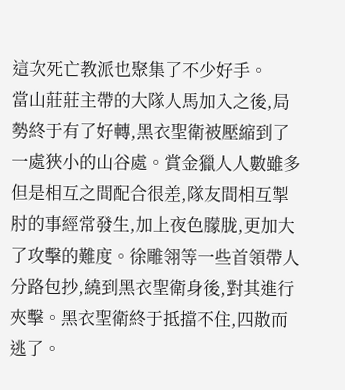這次死亡教派也聚集了不少好手。
當山莊莊主帶的大隊人馬加入之後,局勢終于有了好轉,黑衣聖衛被壓縮到了一處狹小的山谷處。賞金獵人人數雖多但是相互之間配合很差,隊友間相互掣肘的事經常發生,加上夜色朦胧,更加大了攻擊的難度。徐雕翎等一些首領帶人分路包抄,繞到黑衣聖衛身後,對其進行夾擊。黑衣聖衛終于抵擋不住,四散而逃了。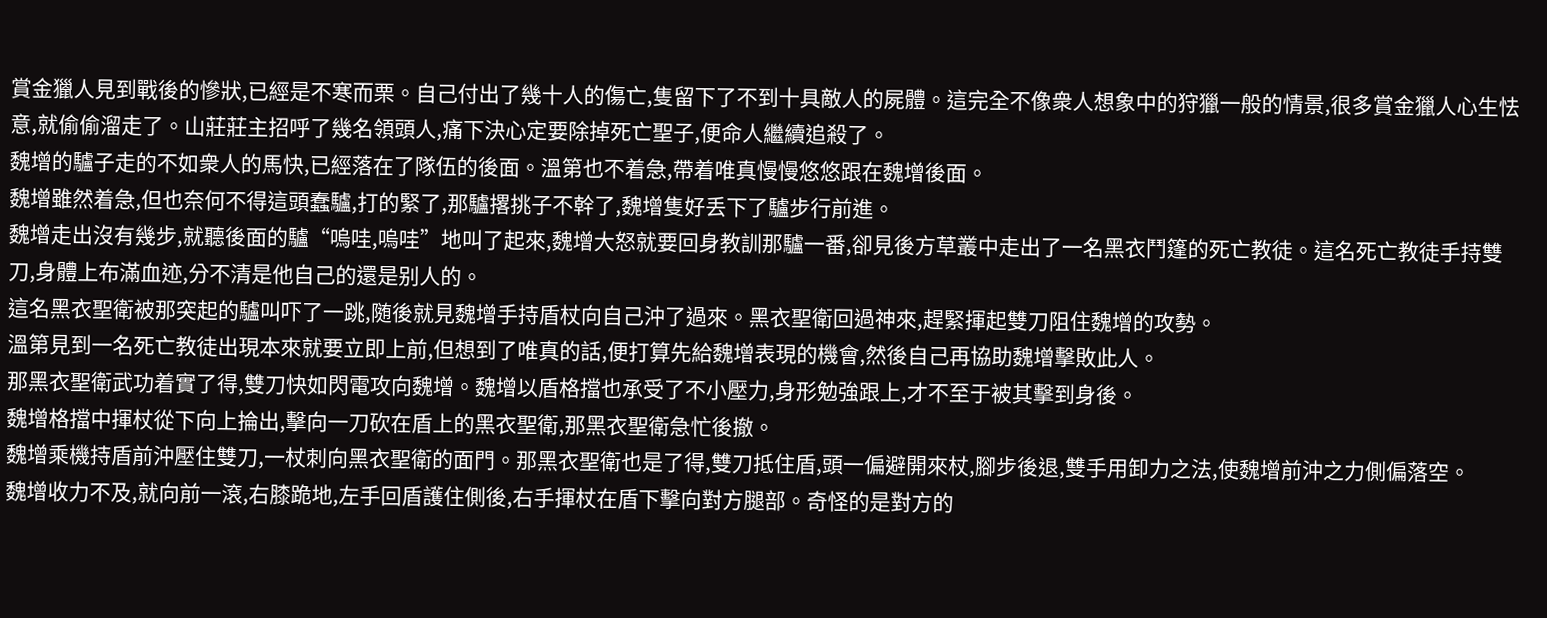賞金獵人見到戰後的慘狀,已經是不寒而栗。自己付出了幾十人的傷亡,隻留下了不到十具敵人的屍體。這完全不像衆人想象中的狩獵一般的情景,很多賞金獵人心生怯意,就偷偷溜走了。山莊莊主招呼了幾名領頭人,痛下決心定要除掉死亡聖子,便命人繼續追殺了。
魏增的驢子走的不如衆人的馬快,已經落在了隊伍的後面。溫第也不着急,帶着唯真慢慢悠悠跟在魏增後面。
魏增雖然着急,但也奈何不得這頭蠢驢,打的緊了,那驢撂挑子不幹了,魏增隻好丢下了驢步行前進。
魏增走出沒有幾步,就聽後面的驢“嗚哇,嗚哇”地叫了起來,魏增大怒就要回身教訓那驢一番,卻見後方草叢中走出了一名黑衣鬥篷的死亡教徒。這名死亡教徒手持雙刀,身體上布滿血迹,分不清是他自己的還是别人的。
這名黑衣聖衛被那突起的驢叫吓了一跳,随後就見魏增手持盾杖向自己沖了過來。黑衣聖衛回過神來,趕緊揮起雙刀阻住魏增的攻勢。
溫第見到一名死亡教徒出現本來就要立即上前,但想到了唯真的話,便打算先給魏增表現的機會,然後自己再協助魏增擊敗此人。
那黑衣聖衛武功着實了得,雙刀快如閃電攻向魏增。魏增以盾格擋也承受了不小壓力,身形勉強跟上,才不至于被其擊到身後。
魏增格擋中揮杖從下向上掄出,擊向一刀砍在盾上的黑衣聖衛,那黑衣聖衛急忙後撤。
魏增乘機持盾前沖壓住雙刀,一杖刺向黑衣聖衛的面門。那黑衣聖衛也是了得,雙刀抵住盾,頭一偏避開來杖,腳步後退,雙手用卸力之法,使魏增前沖之力側偏落空。
魏增收力不及,就向前一滾,右膝跪地,左手回盾護住側後,右手揮杖在盾下擊向對方腿部。奇怪的是對方的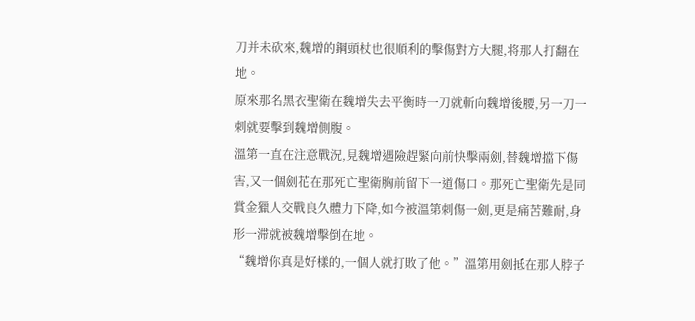刀并未砍來,魏增的鋼頭杖也很順利的擊傷對方大腿,将那人打翻在地。
原來那名黑衣聖衛在魏增失去平衡時一刀就斬向魏增後腰,另一刀一刺就要擊到魏增側腹。
溫第一直在注意戰況,見魏增遇險趕緊向前快擊兩劍,替魏增擋下傷害,又一個劍花在那死亡聖衛胸前留下一道傷口。那死亡聖衛先是同賞金獵人交戰良久體力下降,如今被溫第刺傷一劍,更是痛苦難耐,身形一滞就被魏增擊倒在地。
“魏增你真是好樣的,一個人就打敗了他。”溫第用劍抵在那人脖子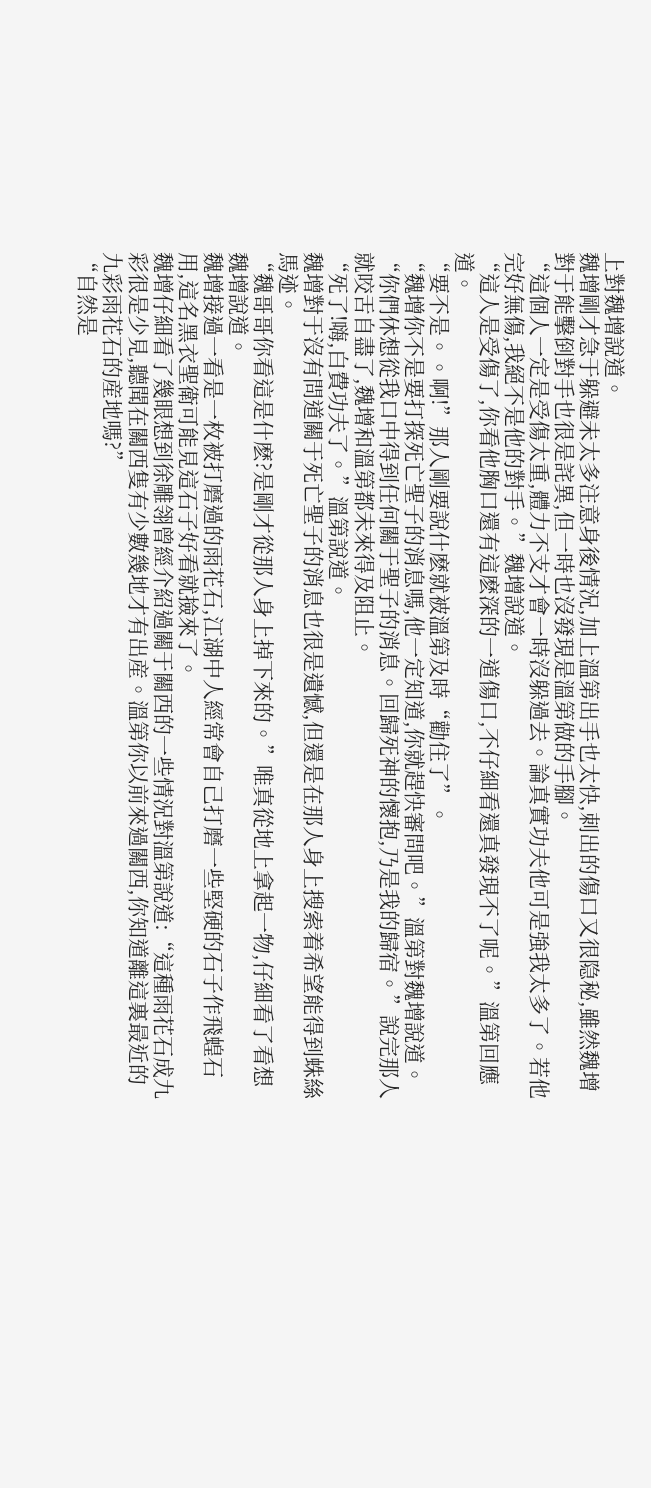上對魏增說道。
魏增剛才急于躲避未太多注意身後情況,加上溫第出手也太快,刺出的傷口又很隐秘,雖然魏增對于能擊倒對手也很是詫異,但一時也沒發現是溫第做的手腳。
“這個人一定是受傷太重,體力不支才會一時沒躲過去。論真實功夫他可是強我太多了。若他完好無傷,我絕不是他的對手。”魏增說道。
“這人是受傷了,你看他胸口還有這麽深的一道傷口,不仔細看還真發現不了呢。”溫第回應道。
“要不是。。啊!”那人剛要說什麽就被溫第及時“勸住了”。
“魏增你不是要打探死亡聖子的消息嗎,他一定知道,你就趕快審問吧。”溫第對魏增說道。
“你們休想從我口中得到任何關于聖子的消息。回歸死神的懷抱,乃是我的歸宿。”說完那人就咬舌自盡了,魏增和溫第都未來得及阻止。
“死了!嗨,白費功夫了。”溫第說道。
魏增對于沒有問道關于死亡聖子的消息也很是遺憾,但還是在那人身上搜索着希望能得到蛛絲馬迹。
“魏哥哥你看這是什麽?是剛才從那人身上掉下來的。”唯真從地上拿起一物,仔細看了看想魏增說道。
魏增接過一看是一枚被打磨過的雨花石,江湖中人經常會自己打磨一些堅硬的石子作飛蝗石用,這名黑衣聖衛可能見這石子好看就撿來了。
魏增仔細看了幾眼想到徐雕翎曾經介紹過關于關西的一些情況對溫第說道:“這種雨花石成九彩很是少見,聽聞在關西隻有少數幾地才有出産。溫第你以前來過關西,你知道離這裏最近的九彩雨花石的産地嗎?”
“自然是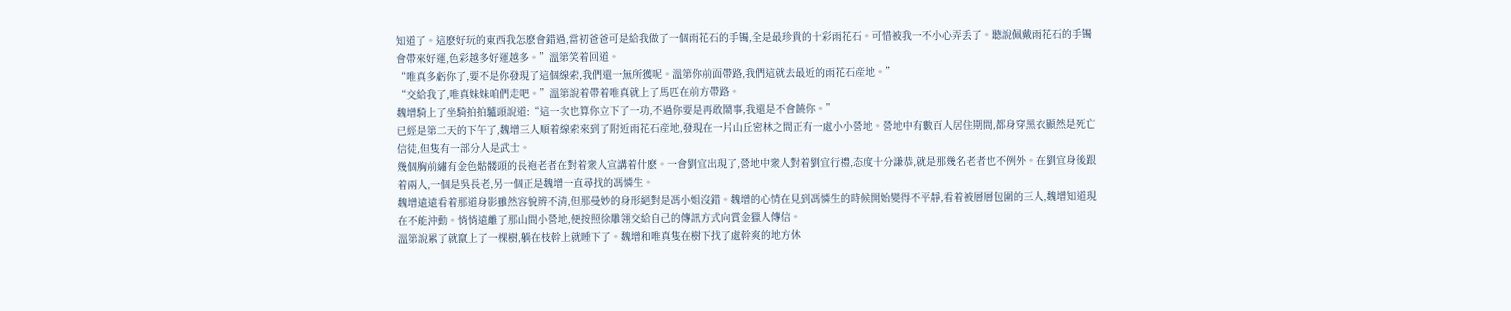知道了。這麽好玩的東西我怎麽會錯過,當初爸爸可是給我做了一個雨花石的手镯,全是最珍貴的十彩雨花石。可惜被我一不小心弄丢了。聽說佩戴雨花石的手镯會帶來好運,色彩越多好運越多。”溫第笑着回道。
“唯真多虧你了,要不是你發現了這個線索,我們還一無所獲呢。溫第你前面帶路,我們這就去最近的雨花石産地。”
“交給我了,唯真妹妹咱們走吧。”溫第說着帶着唯真就上了馬匹在前方帶路。
魏增騎上了坐騎拍拍驢頭說道:“這一次也算你立下了一功,不過你要是再敢鬧事,我還是不會饒你。”
已經是第二天的下午了,魏增三人順着線索來到了附近雨花石産地,發現在一片山丘密林之間正有一處小小營地。營地中有數百人居住期間,都身穿黑衣顯然是死亡信徒,但隻有一部分人是武士。
幾個胸前繡有金色骷髅頭的長袍老者在對着衆人宣講着什麽。一會劉宜出現了,營地中衆人對着劉宜行禮,态度十分謙恭,就是那幾名老者也不例外。在劉宜身後跟着兩人,一個是吳長老,另一個正是魏增一直尋找的馮憐生。
魏增遠遠看着那道身影雖然容貌辨不清,但那曼妙的身形絕對是馮小姐沒錯。魏增的心情在見到馮憐生的時候開始變得不平靜,看着被層層包圍的三人,魏增知道現在不能沖動。悄悄遠離了那山間小營地,便按照徐雕翎交給自己的傳訊方式向賞金獵人傳信。
溫第說累了就竄上了一棵樹,躺在枝幹上就睡下了。魏增和唯真隻在樹下找了處幹爽的地方休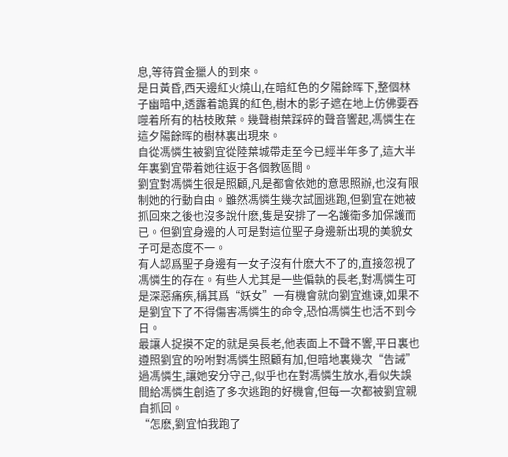息,等待賞金獵人的到來。
是日黃昏,西天邊紅火燒山,在暗紅色的夕陽餘晖下,整個林子幽暗中,透露着詭異的紅色,樹木的影子遮在地上仿佛要吞噬着所有的枯枝敗葉。幾聲樹葉踩碎的聲音響起,馮憐生在這夕陽餘晖的樹林裏出現來。
自從馮憐生被劉宜從陸葉城帶走至今已經半年多了,這大半年裏劉宜帶着她往返于各個教區間。
劉宜對馮憐生很是照顧,凡是都會依她的意思照辦,也沒有限制她的行動自由。雖然馮憐生幾次試圖逃跑,但劉宜在她被抓回來之後也沒多說什麽,隻是安排了一名護衛多加保護而已。但劉宜身邊的人可是對這位聖子身邊新出現的美貌女子可是态度不一。
有人認爲聖子身邊有一女子沒有什麽大不了的,直接忽視了馮憐生的存在。有些人尤其是一些偏執的長老,對馮憐生可是深惡痛疾,稱其爲“妖女”一有機會就向劉宜進谏,如果不是劉宜下了不得傷害馮憐生的命令,恐怕馮憐生也活不到今日。
最讓人捉摸不定的就是吳長老,他表面上不聲不響,平日裏也遵照劉宜的吩咐對馮憐生照顧有加,但暗地裏幾次“告誡”過馮憐生,讓她安分守己,似乎也在對馮憐生放水,看似失誤間給馮憐生創造了多次逃跑的好機會,但每一次都被劉宜親自抓回。
“怎麽,劉宜怕我跑了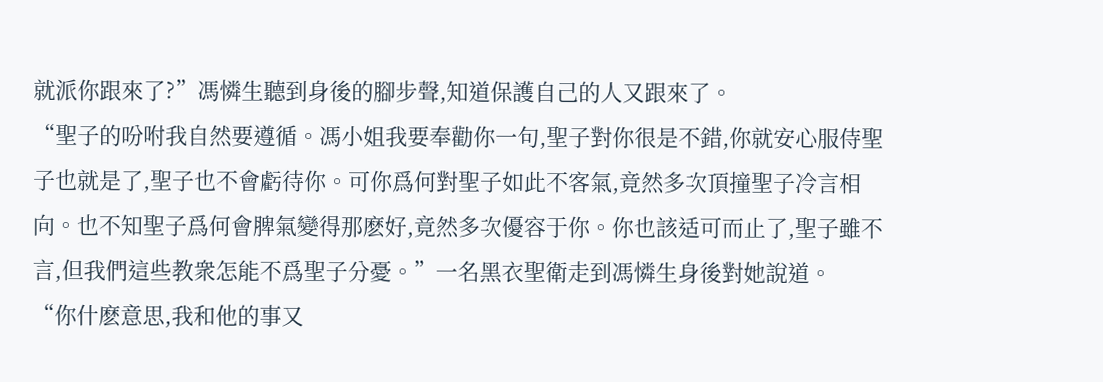就派你跟來了?”馮憐生聽到身後的腳步聲,知道保護自己的人又跟來了。
“聖子的吩咐我自然要遵循。馮小姐我要奉勸你一句,聖子對你很是不錯,你就安心服侍聖子也就是了,聖子也不會虧待你。可你爲何對聖子如此不客氣,竟然多次頂撞聖子冷言相向。也不知聖子爲何會脾氣變得那麽好,竟然多次優容于你。你也該适可而止了,聖子雖不言,但我們這些教衆怎能不爲聖子分憂。”一名黑衣聖衛走到馮憐生身後對她說道。
“你什麽意思,我和他的事又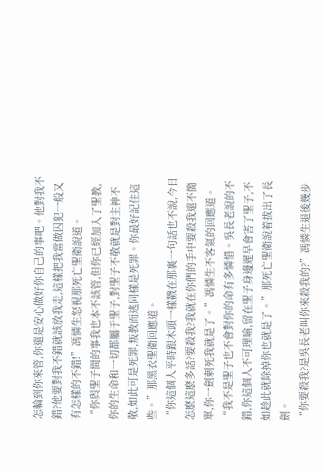怎輪到你來管,你還是安心做好你自己的事吧。他對我不錯?他要對我不錯就該放我走,這樣把我當做囚犯一般又有怎樣的不錯!”馮憐生怒視那死亡聖衛說道。
“你與聖子間的事我也本不該管,但你已經加入了聖教,你的生命和一切都屬于聖子,對聖子不敬就是對主神不敬,如此可是死罪,叛教而逃同樣是死罪。你最好記住這些。”那黑衣聖衛回應道。
“你這個人平時跟木頭一樣戳在那裏一句話也不說,今日怎麽這麽多話?要殺我?我就在你們的手中要殺我還不簡單,你一劍刺死我就是了。”馮憐生不客氣的回應道。
“我不是聖子也不會對你的命有多憐惜。吳長老說的不錯,你這個人不可理喻,留在聖子身邊遲早會害了聖子,不如趁此就除掉你也就是了。”那死亡聖衛說着拔出了長劍。
“你要殺我?是吳長老叫你來殺我的?”馮憐生退後幾步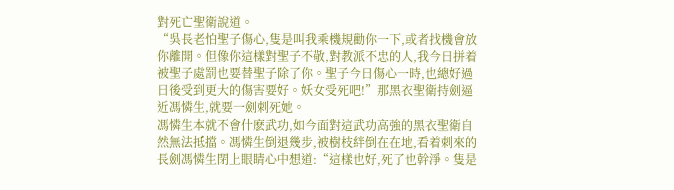對死亡聖衛說道。
“吳長老怕聖子傷心,隻是叫我乘機規勸你一下,或者找機會放你離開。但像你這樣對聖子不敬,對教派不忠的人,我今日拼着被聖子處罰也要替聖子除了你。聖子今日傷心一時,也總好過日後受到更大的傷害要好。妖女受死吧!”那黑衣聖衛持劍逼近馮憐生,就要一劍刺死她。
馮憐生本就不會什麽武功,如今面對這武功高強的黑衣聖衛自然無法抵擋。馮憐生倒退幾步,被樹枝絆倒在在地,看着刺來的長劍馮憐生閉上眼睛心中想道:“這樣也好,死了也幹淨。隻是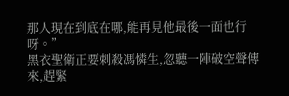那人現在到底在哪,能再見他最後一面也行呀。”
黑衣聖衛正要刺殺馮憐生,忽聽一陣破空聲傳來,趕緊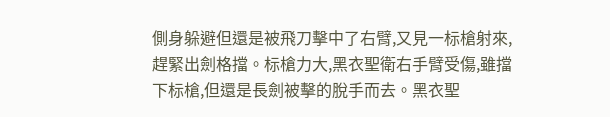側身躲避但還是被飛刀擊中了右臂,又見一标槍射來,趕緊出劍格擋。标槍力大,黑衣聖衛右手臂受傷,雖擋下标槍,但還是長劍被擊的脫手而去。黑衣聖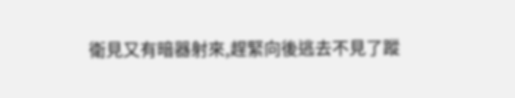衛見又有暗器射來,趕緊向後逃去不見了蹤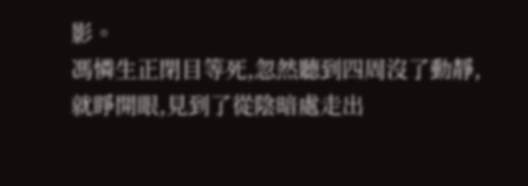影。
馮憐生正閉目等死,忽然聽到四周沒了動靜,就睜開眼,見到了從陰暗處走出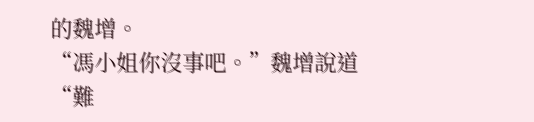的魏增。
“馮小姐你沒事吧。”魏增說道
“難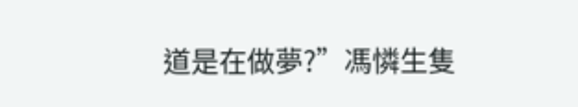道是在做夢?”馮憐生隻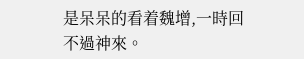是呆呆的看着魏增,一時回不過神來。